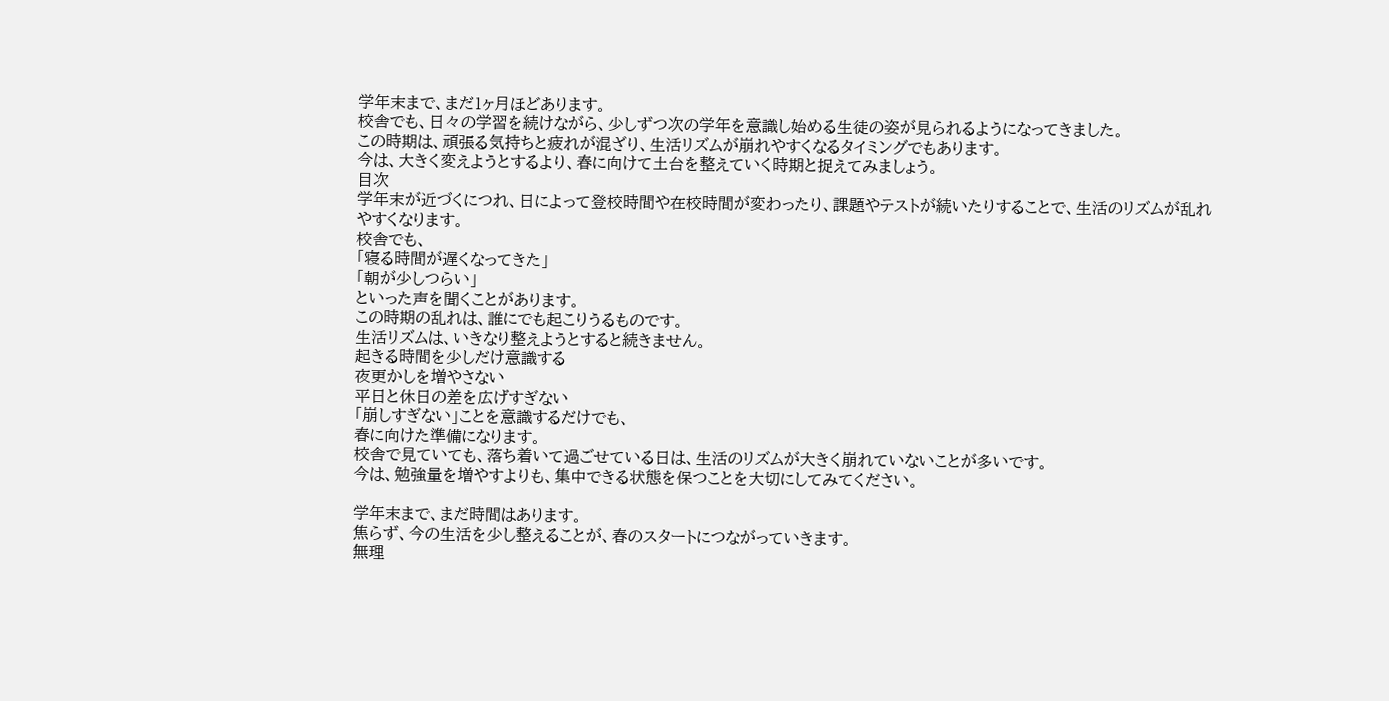学年末まで、まだ1ヶ月ほどあります。
校舎でも、日々の学習を続けながら、少しずつ次の学年を意識し始める生徒の姿が見られるようになってきました。
この時期は、頑張る気持ちと疲れが混ざり、生活リズムが崩れやすくなるタイミングでもあります。
今は、大きく変えようとするより、春に向けて土台を整えていく時期と捉えてみましょう。
目次
学年末が近づくにつれ、日によって登校時間や在校時間が変わったり、課題やテストが続いたりすることで、生活のリズムが乱れやすくなります。
校舎でも、
「寝る時間が遅くなってきた」
「朝が少しつらい」
といった声を聞くことがあります。
この時期の乱れは、誰にでも起こりうるものです。
生活リズムは、いきなり整えようとすると続きません。
起きる時間を少しだけ意識する
夜更かしを増やさない
平日と休日の差を広げすぎない
「崩しすぎない」ことを意識するだけでも、
春に向けた準備になります。
校舎で見ていても、落ち着いて過ごせている日は、生活のリズムが大きく崩れていないことが多いです。
今は、勉強量を増やすよりも、集中できる状態を保つことを大切にしてみてください。

学年末まで、まだ時間はあります。
焦らず、今の生活を少し整えることが、春のスタートにつながっていきます。
無理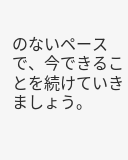のないペースで、今できることを続けていきましょう。